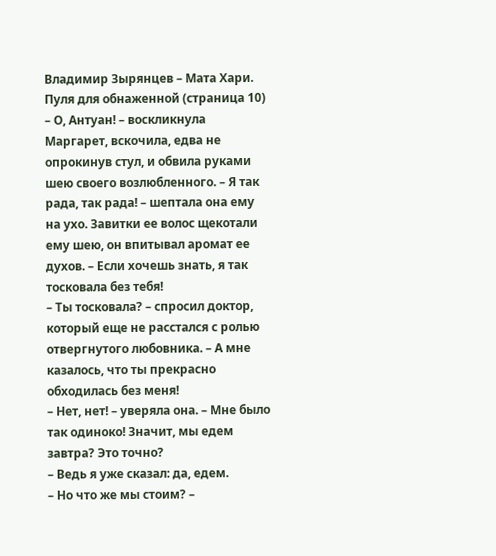Владимир Зырянцев – Мата Хари. Пуля для обнаженной (страница 10)
– О, Антуан! – воскликнула Маргарет, вскочила, едва не опрокинув стул, и обвила руками шею своего возлюбленного. – Я так рада, так рада! – шептала она ему на ухо. Завитки ее волос щекотали ему шею, он впитывал аромат ее духов. – Если хочешь знать, я так тосковала без тебя!
– Ты тосковала? – спросил доктор, который еще не расстался с ролью отвергнутого любовника. – А мне казалось, что ты прекрасно обходилась без меня!
– Нет, нет! – уверяла она. – Мне было так одиноко! Значит, мы едем завтра? Это точно?
– Ведь я уже сказал: да, едем.
– Но что же мы стоим? –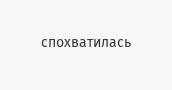спохватилась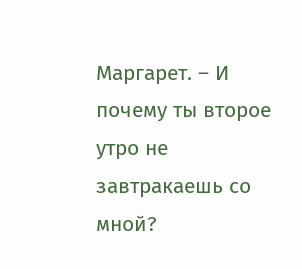Маргарет. – И почему ты второе утро не завтракаешь со мной?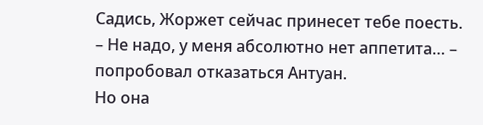Садись, Жоржет сейчас принесет тебе поесть.
– Не надо, у меня абсолютно нет аппетита… – попробовал отказаться Антуан.
Но она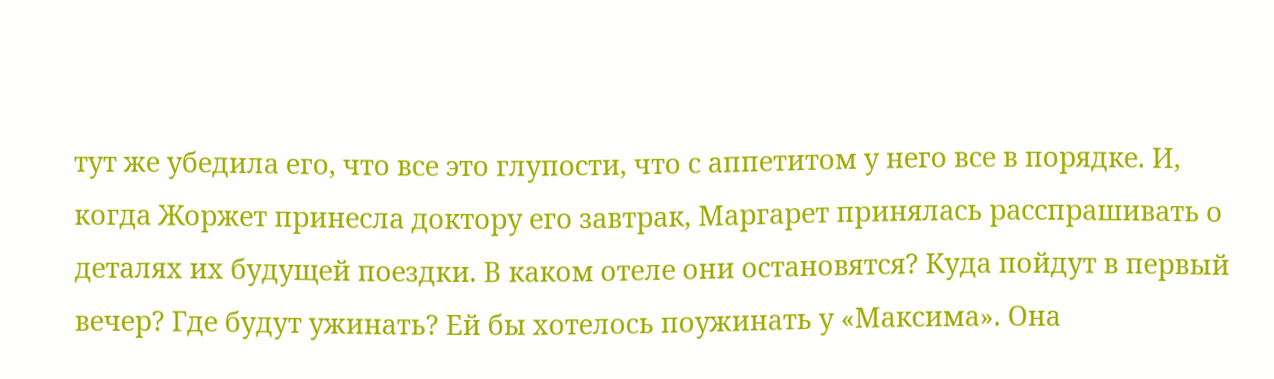тут же убедила его, что все это глупости, что с аппетитом у него все в порядке. И, когда Жоржет принесла доктору его завтрак, Маргарет принялась расспрашивать о деталях их будущей поездки. В каком отеле они остановятся? Куда пойдут в первый вечер? Где будут ужинать? Ей бы хотелось поужинать у «Максима». Она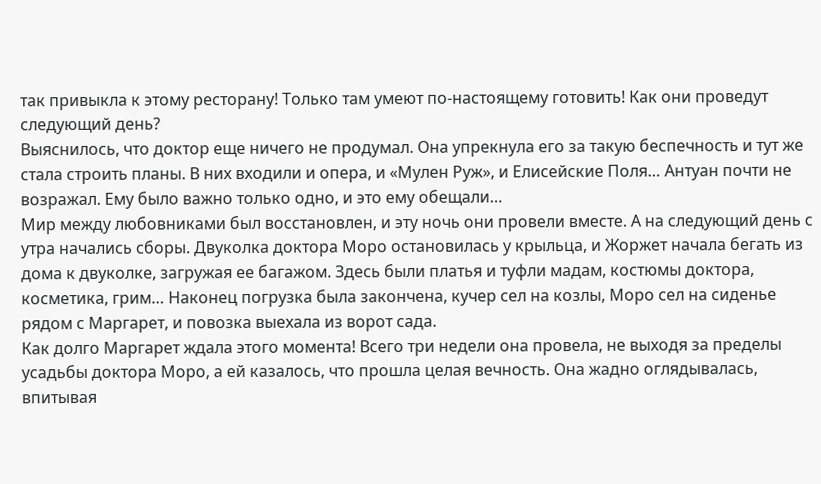так привыкла к этому ресторану! Только там умеют по-настоящему готовить! Как они проведут следующий день?
Выяснилось, что доктор еще ничего не продумал. Она упрекнула его за такую беспечность и тут же стала строить планы. В них входили и опера, и «Мулен Руж», и Елисейские Поля… Антуан почти не возражал. Ему было важно только одно, и это ему обещали…
Мир между любовниками был восстановлен, и эту ночь они провели вместе. А на следующий день с утра начались сборы. Двуколка доктора Моро остановилась у крыльца, и Жоржет начала бегать из дома к двуколке, загружая ее багажом. Здесь были платья и туфли мадам, костюмы доктора, косметика, грим… Наконец погрузка была закончена, кучер сел на козлы, Моро сел на сиденье рядом с Маргарет, и повозка выехала из ворот сада.
Как долго Маргарет ждала этого момента! Всего три недели она провела, не выходя за пределы усадьбы доктора Моро, а ей казалось, что прошла целая вечность. Она жадно оглядывалась, впитывая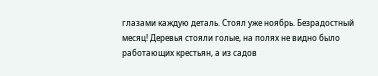глазами каждую деталь. Стоял уже ноябрь. Безрадостный месяц! Деревья стояли голые, на полях не видно было работающих крестьян, а из садов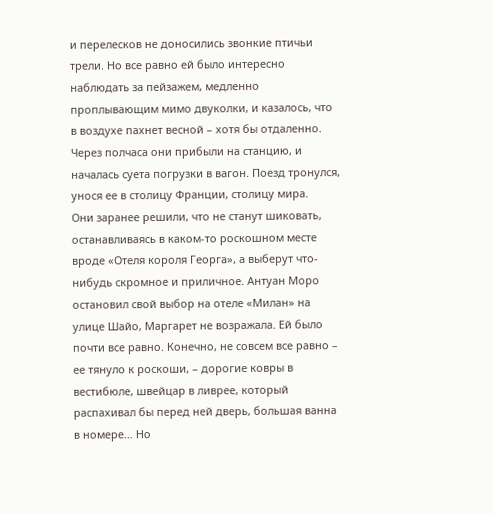и перелесков не доносились звонкие птичьи трели. Но все равно ей было интересно наблюдать за пейзажем, медленно проплывающим мимо двуколки, и казалось, что в воздухе пахнет весной – хотя бы отдаленно.
Через полчаса они прибыли на станцию, и началась суета погрузки в вагон. Поезд тронулся, унося ее в столицу Франции, столицу мира.
Они заранее решили, что не станут шиковать, останавливаясь в каком-то роскошном месте вроде «Отеля короля Георга», а выберут что-нибудь скромное и приличное. Антуан Моро остановил свой выбор на отеле «Милан» на улице Шайо, Маргарет не возражала. Ей было почти все равно. Конечно, не совсем все равно – ее тянуло к роскоши, – дорогие ковры в вестибюле, швейцар в ливрее, который распахивал бы перед ней дверь, большая ванна в номере… Но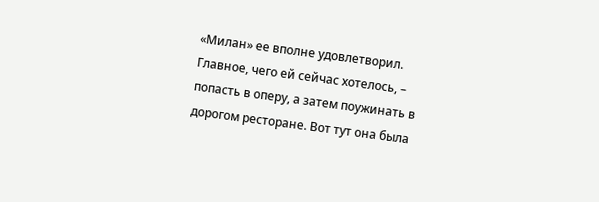«Милан» ее вполне удовлетворил. Главное, чего ей сейчас хотелось, – попасть в оперу, а затем поужинать в дорогом ресторане. Вот тут она была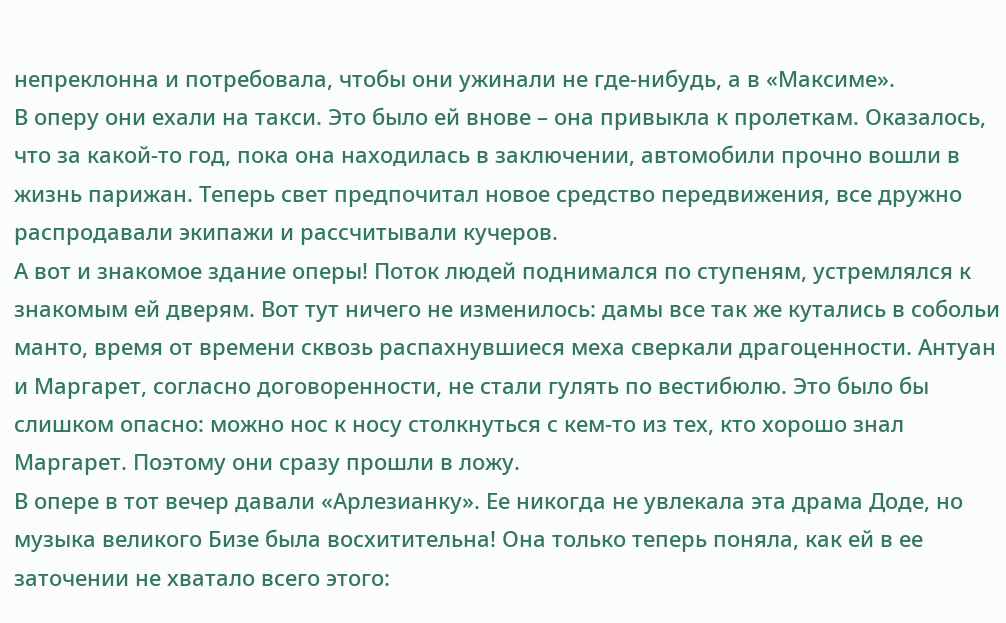непреклонна и потребовала, чтобы они ужинали не где-нибудь, а в «Максиме».
В оперу они ехали на такси. Это было ей внове – она привыкла к пролеткам. Оказалось, что за какой-то год, пока она находилась в заключении, автомобили прочно вошли в жизнь парижан. Теперь свет предпочитал новое средство передвижения, все дружно распродавали экипажи и рассчитывали кучеров.
А вот и знакомое здание оперы! Поток людей поднимался по ступеням, устремлялся к знакомым ей дверям. Вот тут ничего не изменилось: дамы все так же кутались в собольи манто, время от времени сквозь распахнувшиеся меха сверкали драгоценности. Антуан и Маргарет, согласно договоренности, не стали гулять по вестибюлю. Это было бы слишком опасно: можно нос к носу столкнуться с кем-то из тех, кто хорошо знал Маргарет. Поэтому они сразу прошли в ложу.
В опере в тот вечер давали «Арлезианку». Ее никогда не увлекала эта драма Доде, но музыка великого Бизе была восхитительна! Она только теперь поняла, как ей в ее заточении не хватало всего этого: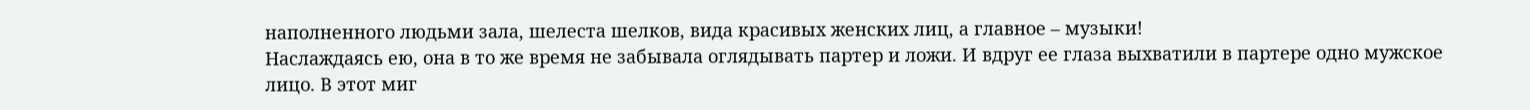наполненного людьми зала, шелеста шелков, вида красивых женских лиц, а главное – музыки!
Наслаждаясь ею, она в то же время не забывала оглядывать партер и ложи. И вдруг ее глаза выхватили в партере одно мужское лицо. В этот миг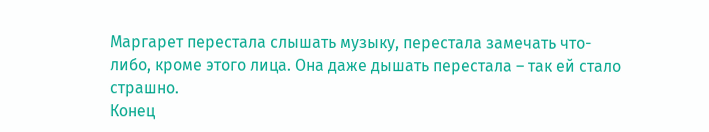Маргарет перестала слышать музыку, перестала замечать что-либо, кроме этого лица. Она даже дышать перестала – так ей стало страшно.
Конец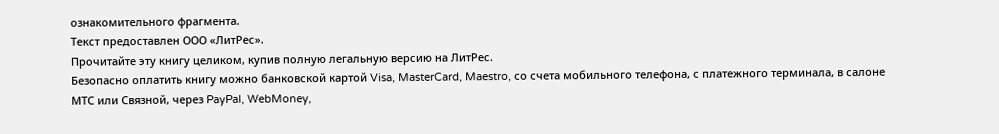ознакомительного фрагмента.
Текст предоставлен ООО «ЛитРес».
Прочитайте эту книгу целиком, купив полную легальную версию на ЛитРес.
Безопасно оплатить книгу можно банковской картой Visa, MasterCard, Maestro, со счета мобильного телефона, с платежного терминала, в салоне МТС или Связной, через PayPal, WebMoney,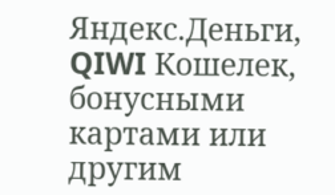Яндекс.Деньги, QIWI Кошелек, бонусными картами или другим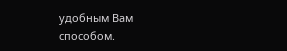удобным Вам способом.